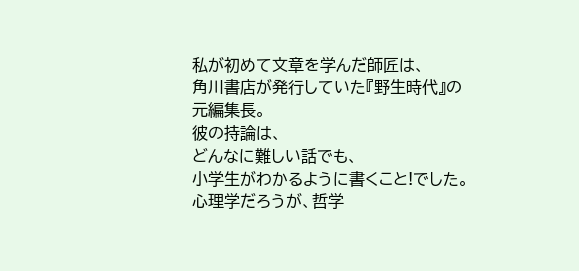私が初めて文章を学んだ師匠は、
角川書店が発行していた『野生時代』の
元編集長。
彼の持論は、
どんなに難しい話でも、
小学生がわかるように書くこと!でした。
心理学だろうが、哲学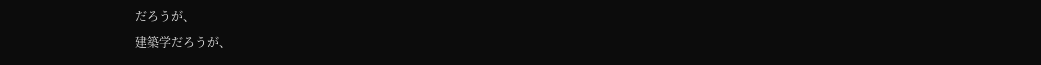だろうが、
建築学だろうが、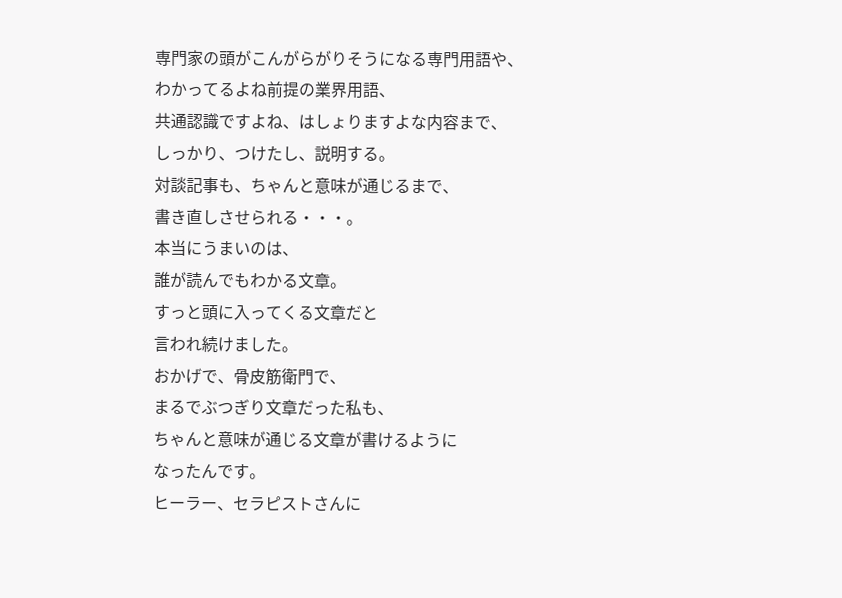専門家の頭がこんがらがりそうになる専門用語や、
わかってるよね前提の業界用語、
共通認識ですよね、はしょりますよな内容まで、
しっかり、つけたし、説明する。
対談記事も、ちゃんと意味が通じるまで、
書き直しさせられる・・・。
本当にうまいのは、
誰が読んでもわかる文章。
すっと頭に入ってくる文章だと
言われ続けました。
おかげで、骨皮筋衛門で、
まるでぶつぎり文章だった私も、
ちゃんと意味が通じる文章が書けるように
なったんです。
ヒーラー、セラピストさんに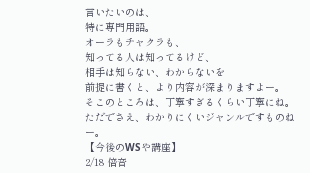言いたいのは、
特に専門用語。
オーラもチャクラも、
知ってる人は知ってるけど、
相手は知らない、わからないを
前提に書くと、より内容が深まりますよー。
そこのところは、丁寧すぎるくらい丁寧にね。
ただでさえ、わかりにくいジャンルですものねー。
【今後のWSや講座】
2/18 倍音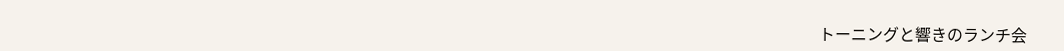トーニングと響きのランチ会